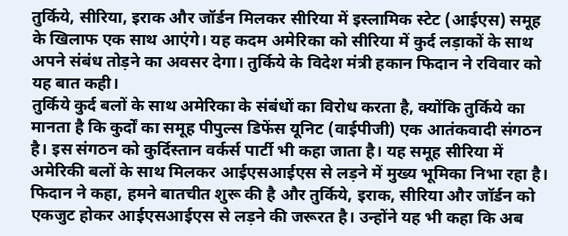तुर्किये, सीरिया, इराक और जॉर्डन मिलकर सीरिया में इस्लामिक स्टेट (आईएस) समूह के खिलाफ एक साथ आएंगे। यह कदम अमेरिका को सीरिया में कुर्द लड़ाकों के साथ अपने संबंध तोड़ने का अवसर देगा। तुर्किये के विदेश मंत्री हकान फिदान ने रविवार को यह बात कही।
तुर्किये कुर्द बलों के साथ अमेरिका के संबंधों का विरोध करता है, क्योंकि तुर्किये का मानता है कि कुर्दों का समूह पीपुल्स डिफेंस यूनिट (वाईपीजी) एक आतंकवादी संगठन है। इस संगठन को कुर्दिस्तान वर्कर्स पार्टी भी कहा जाता है। यह समूह सीरिया में अमेरिकी बलों के साथ मिलकर आईएसआईएस से लड़ने में मुख्य भूमिका निभा रहा है।
फिदान ने कहा, हमने बातचीत शुरू की है और तुर्किये, इराक, सीरिया और जॉर्डन को एकजुट होकर आईएसआईएस से लड़ने की जरूरत है। उन्होंने यह भी कहा कि अब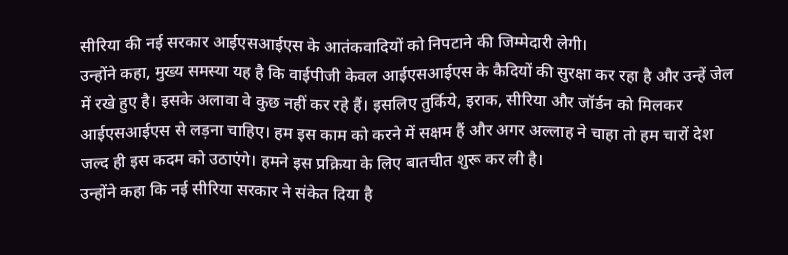सीरिया की नई सरकार आईएसआईएस के आतंकवादियों को निपटाने की जिम्मेदारी लेगी।
उन्होंने कहा, मुख्य समस्या यह है कि वाईपीजी केवल आईएसआईएस के कैदियों की सुरक्षा कर रहा है और उन्हें जेल में रखे हुए है। इसके अलावा वे कुछ नहीं कर रहे हैं। इसलिए तुर्किये, इराक, सीरिया और जॉर्डन को मिलकर आईएसआईएस से लड़ना चाहिए। हम इस काम को करने में सक्षम हैं और अगर अल्लाह ने चाहा तो हम चारों देश जल्द ही इस कदम को उठाएंगे। हमने इस प्रक्रिया के लिए बातचीत शुरू कर ली है।
उन्होंने कहा कि नई सीरिया सरकार ने संकेत दिया है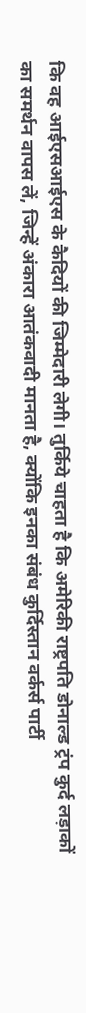कि वह आईएसआईएस के कैदियों की जिम्मेदारी लेगी। तुर्किये चाहता है कि अमेरिकी राष्ट्रपति डोनाल्ड ट्रंप कुर्द लड़ाकों का समर्थन वापस लें, जिन्हें अंकारा आतंकवादी मानता है, क्योंकि इनका संबंध कुर्दिस्तान वर्कर्स पार्टी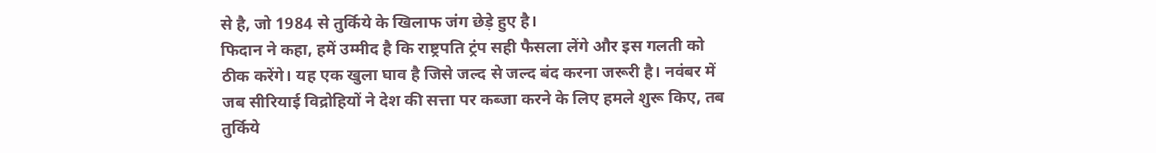से है, जो 1984 से तुर्किये के खिलाफ जंग छेड़े हुए है।
फिदान ने कहा, हमें उम्मीद है कि राष्ट्रपति ट्रंप सही फैसला लेंगे और इस गलती को ठीक करेंगे। यह एक खुला घाव है जिसे जल्द से जल्द बंद करना जरूरी है। नवंबर में जब सीरियाई विद्रोहियों ने देश की सत्ता पर कब्जा करने के लिए हमले शुरू किए, तब तुर्किये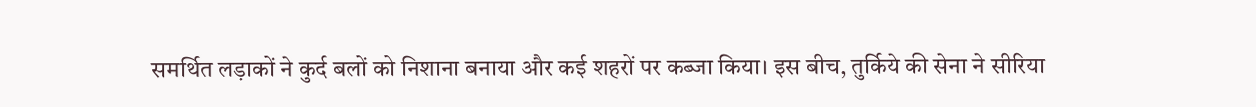समर्थित लड़ाकों ने कुर्द बलों को निशाना बनाया और कई शहरों पर कब्जा किया। इस बीच, तुर्किये की सेना ने सीरिया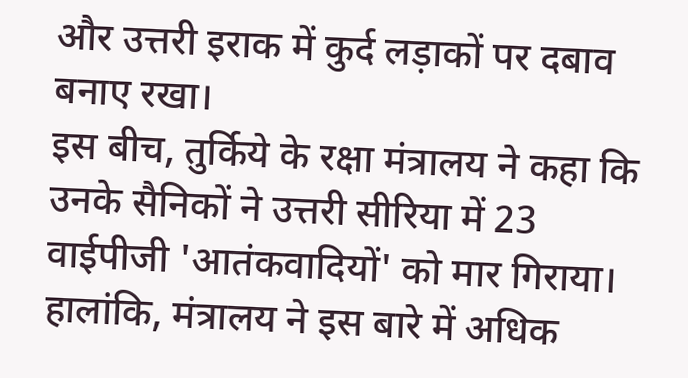और उत्तरी इराक में कुर्द लड़ाकों पर दबाव बनाए रखा।
इस बीच, तुर्किये के रक्षा मंत्रालय ने कहा कि उनके सैनिकों ने उत्तरी सीरिया में 23 वाईपीजी 'आतंकवादियों' को मार गिराया। हालांकि, मंत्रालय ने इस बारे में अधिक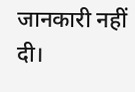जानकारी नहीं दी।